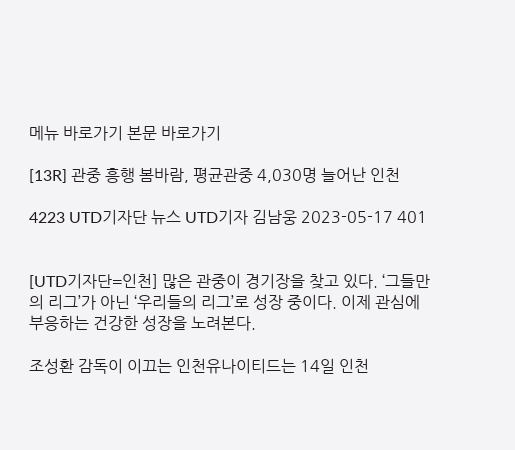메뉴 바로가기 본문 바로가기

[13R] 관중 흥행 봄바람, 평균관중 4,030명 늘어난 인천

4223 UTD기자단 뉴스 UTD기자 김남웅 2023-05-17 401


[UTD기자단=인천] 많은 관중이 경기장을 찾고 있다. ‘그들만의 리그’가 아닌 ‘우리들의 리그’로 성장 중이다. 이제 관심에 부응하는 건강한 성장을 노려본다.

조성환 감독이 이끄는 인천유나이티드는 14일 인천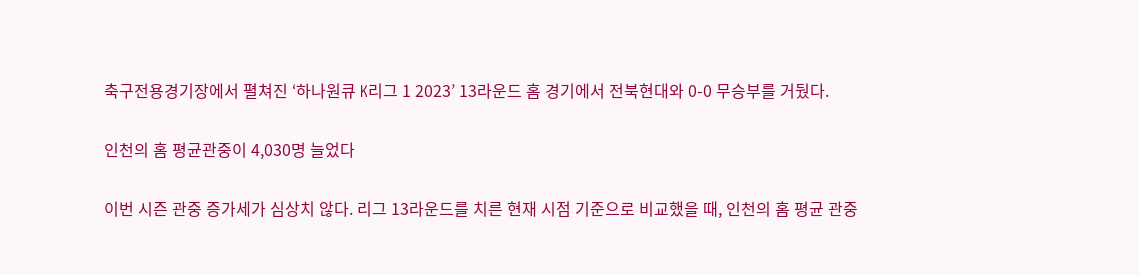축구전용경기장에서 펼쳐진 ‘하나원큐 K리그 1 2023’ 13라운드 홈 경기에서 전북현대와 0-0 무승부를 거뒀다.

인천의 홈 평균관중이 4,030명 늘었다

이번 시즌 관중 증가세가 심상치 않다. 리그 13라운드를 치른 현재 시점 기준으로 비교했을 때, 인천의 홈 평균 관중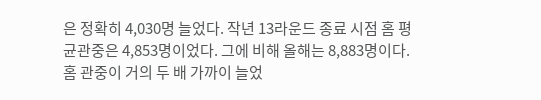은 정확히 4,030명 늘었다. 작년 13라운드 종료 시점 홈 평균관중은 4,853명이었다. 그에 비해 올해는 8,883명이다. 홈 관중이 거의 두 배 가까이 늘었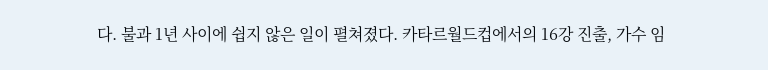다. 불과 1년 사이에 쉽지 않은 일이 펼쳐졌다. 카타르월드컵에서의 16강 진출, 가수 임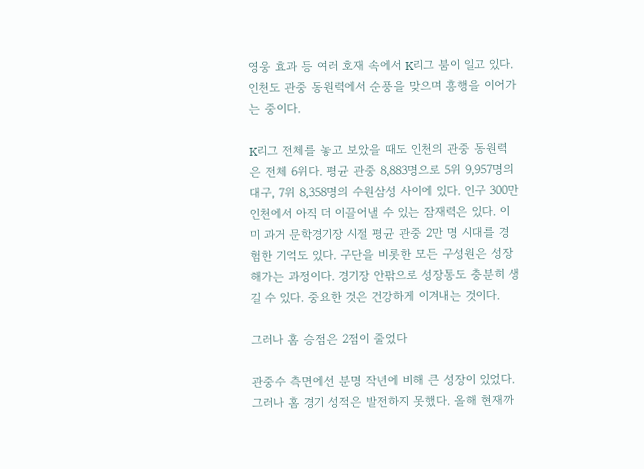영웅 효과 등 여러 호재 속에서 K리그 붐이 일고 있다. 인천도 관중 동원력에서 순풍을 맞으며 흥행을 이어가는 중이다.

K리그 전체를 놓고 보았을 때도 인천의 관중 동원력은 전체 6위다. 평균 관중 8,883명으로 5위 9,957명의 대구, 7위 8,358명의 수원삼성 사이에 있다. 인구 300만 인천에서 아직 더 이끌어낼 수 있는 잠재력은 있다. 이미 과거 문학경기장 시절 평균 관중 2만 명 시대를 경험한 기억도 있다. 구단을 비롯한 모든 구성원은 성장해가는 과정이다. 경기장 안팎으로 성장통도 충분히 생길 수 있다. 중요한 것은 건강하게 이겨내는 것이다.

그러나 홈 승점은 2점이 줄었다

관중수 측면에선 분명 작년에 비해 큰 성장이 있었다. 그러나 홈 경기 성적은 발전하지 못했다. 올해 현재까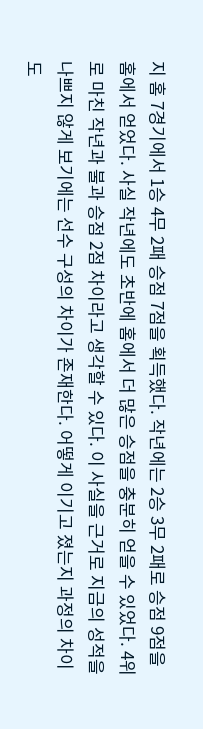지 홈 7경기에서 1승 4무 2패 승점 7점을 획득했다. 작년에는 2승 3무 2패로 승점 9점을 홈에서 얻었다. 사실 작년에도 초반에 홈에서 더 많은 승점을 충분히 얻을 수 있었다. 4위로 마친 작년과 불과 승점 2점 차이라고 생각할 수 있다. 이 사실을 근거로 지금의 성적을 나쁘지 않게 보기에는 선수 구성의 차이가 존재한다. 어떻게 이기고 졌는지 과정의 차이도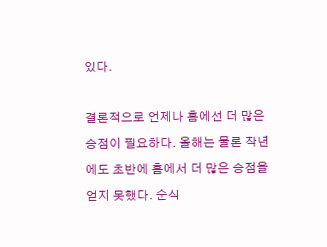있다.

결론적으로 언제나 홈에선 더 많은 승점이 필요하다. 올해는 물론 작년에도 초반에 홈에서 더 많은 승점을 얻지 못했다. 순식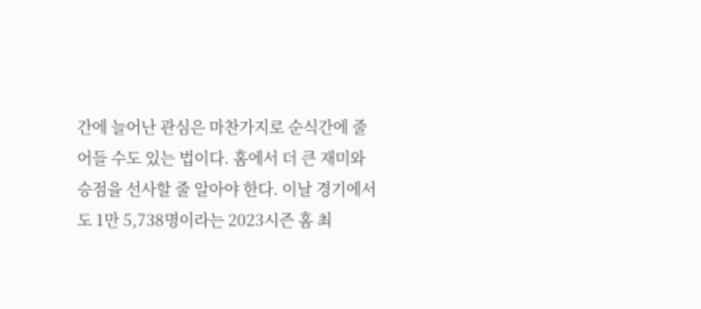간에 늘어난 관심은 마찬가지로 순식간에 줄어들 수도 있는 법이다. 홈에서 더 큰 재미와 승점을 선사할 줄 알아야 한다. 이날 경기에서도 1만 5,738명이라는 2023시즌 홈 최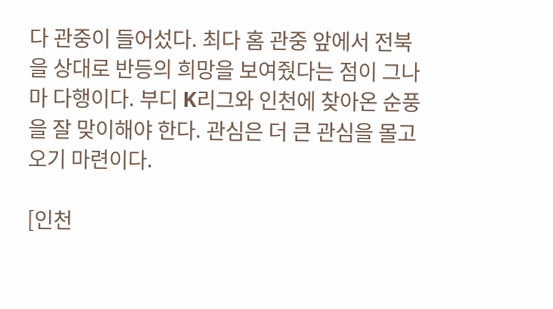다 관중이 들어섰다. 최다 홈 관중 앞에서 전북을 상대로 반등의 희망을 보여줬다는 점이 그나마 다행이다. 부디 K리그와 인천에 찾아온 순풍을 잘 맞이해야 한다. 관심은 더 큰 관심을 몰고 오기 마련이다.

[인천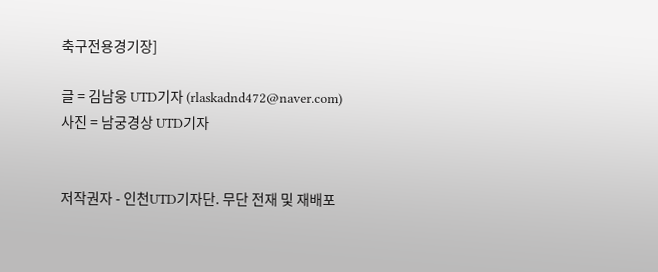축구전용경기장]

글 = 김남웅 UTD기자 (rlaskadnd472@naver.com)
사진 = 남궁경상 UTD기자


저작권자 - 인천UTD기자단. 무단 전재 및 재배포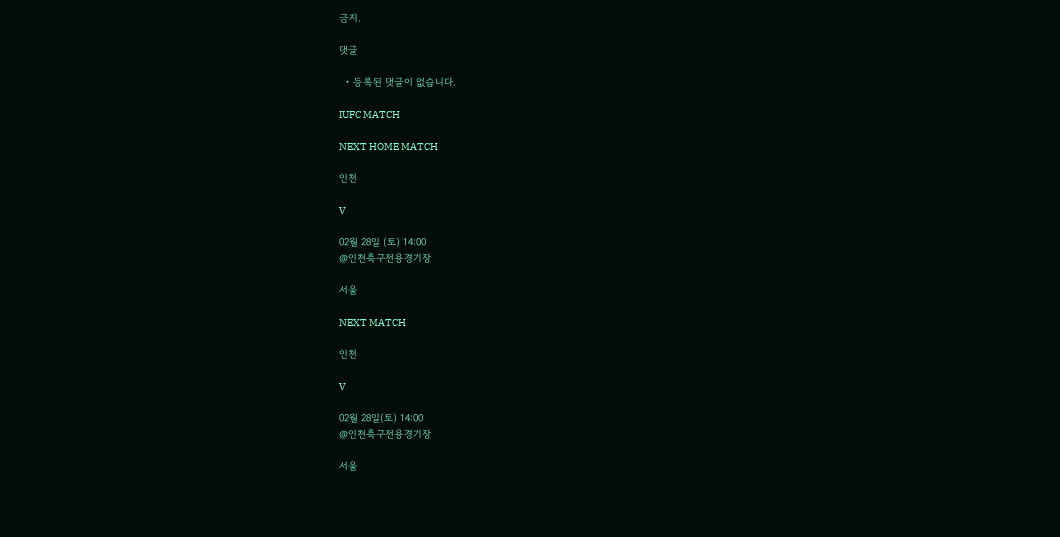금지.

댓글

  • 등록된 댓글이 없습니다.

IUFC MATCH

NEXT HOME MATCH

인천

V

02월 28일 (토) 14:00
@인천축구전용경기장

서울

NEXT MATCH

인천

V

02월 28일(토) 14:00
@인천축구전용경기장

서울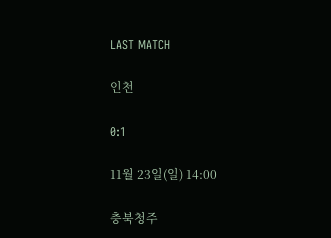LAST MATCH

인천

0:1

11월 23일(일) 14:00

충북청주